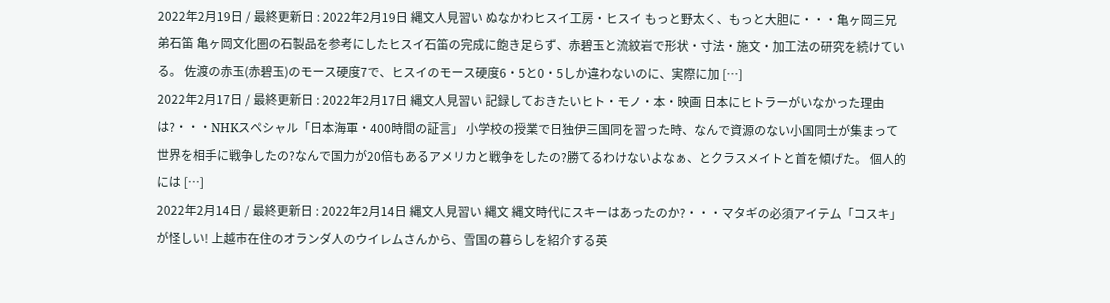2022年2月19日 / 最終更新日 : 2022年2月19日 縄文人見習い ぬなかわヒスイ工房・ヒスイ もっと野太く、もっと大胆に・・・亀ヶ岡三兄弟石笛 亀ヶ岡文化圏の石製品を参考にしたヒスイ石笛の完成に飽き足らず、赤碧玉と流紋岩で形状・寸法・施文・加工法の研究を続けている。 佐渡の赤玉(赤碧玉)のモース硬度7で、ヒスイのモース硬度6・5と0・5しか違わないのに、実際に加 […]
2022年2月17日 / 最終更新日 : 2022年2月17日 縄文人見習い 記録しておきたいヒト・モノ・本・映画 日本にヒトラーがいなかった理由は?・・・NHKスペシャル「日本海軍・400時間の証言」 小学校の授業で日独伊三国同を習った時、なんで資源のない小国同士が集まって世界を相手に戦争したの?なんで国力が20倍もあるアメリカと戦争をしたの?勝てるわけないよなぁ、とクラスメイトと首を傾げた。 個人的には […]
2022年2月14日 / 最終更新日 : 2022年2月14日 縄文人見習い 縄文 縄文時代にスキーはあったのか?・・・マタギの必須アイテム「コスキ」が怪しい! 上越市在住のオランダ人のウイレムさんから、雪国の暮らしを紹介する英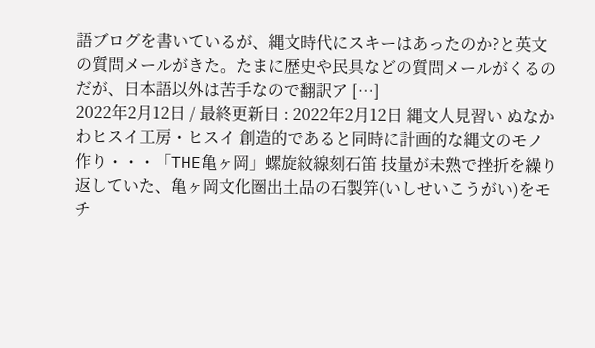語ブログを書いているが、縄文時代にスキーはあったのか?と英文の質問メールがきた。たまに歴史や民具などの質問メールがくるのだが、日本語以外は苦手なので翻訳ア […]
2022年2月12日 / 最終更新日 : 2022年2月12日 縄文人見習い ぬなかわヒスイ工房・ヒスイ 創造的であると同時に計画的な縄文のモノ作り・・・「THE亀ヶ岡」螺旋紋線刻石笛 技量が未熟で挫折を繰り返していた、亀ヶ岡文化圏出土品の石製笄(いしせいこうがい)をモチ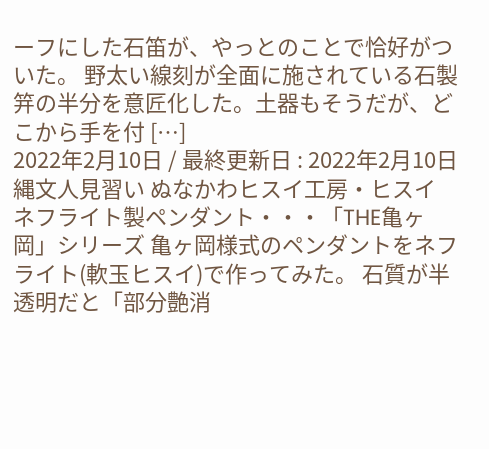ーフにした石笛が、やっとのことで恰好がついた。 野太い線刻が全面に施されている石製笄の半分を意匠化した。土器もそうだが、どこから手を付 […]
2022年2月10日 / 最終更新日 : 2022年2月10日 縄文人見習い ぬなかわヒスイ工房・ヒスイ ネフライト製ペンダント・・・「THE亀ヶ岡」シリーズ 亀ヶ岡様式のペンダントをネフライト(軟玉ヒスイ)で作ってみた。 石質が半透明だと「部分艶消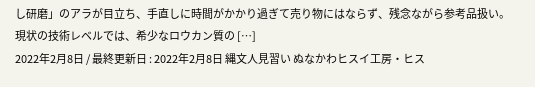し研磨」のアラが目立ち、手直しに時間がかかり過ぎて売り物にはならず、残念ながら参考品扱い。現状の技術レベルでは、希少なロウカン質の […]
2022年2月8日 / 最終更新日 : 2022年2月8日 縄文人見習い ぬなかわヒスイ工房・ヒス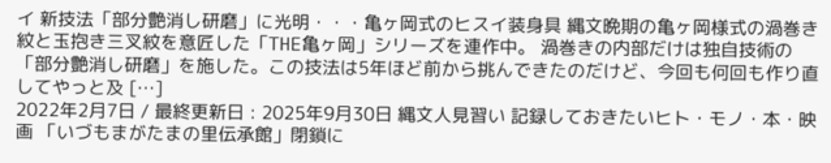イ 新技法「部分艶消し研磨」に光明・・・亀ヶ岡式のヒスイ装身具 縄文晩期の亀ヶ岡様式の渦巻き紋と玉抱き三叉紋を意匠した「THE亀ヶ岡」シリーズを連作中。 渦巻きの内部だけは独自技術の「部分艶消し研磨」を施した。この技法は5年ほど前から挑んできたのだけど、今回も何回も作り直してやっと及 […]
2022年2月7日 / 最終更新日 : 2025年9月30日 縄文人見習い 記録しておきたいヒト・モノ・本・映画 「いづもまがたまの里伝承館」閉鎖に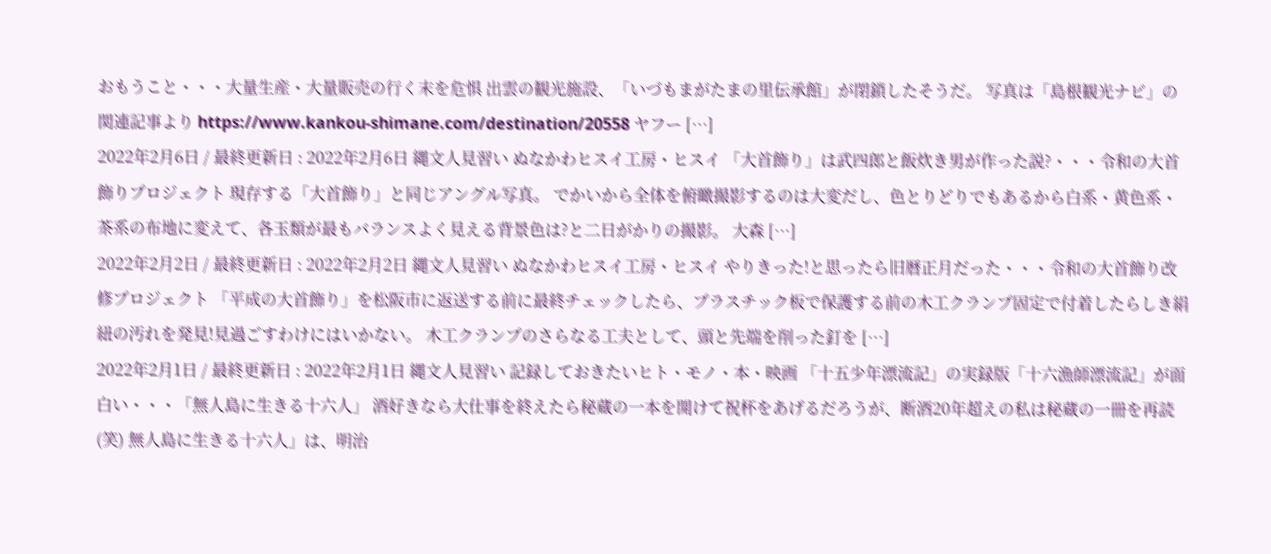おもうこと・・・大量生産・大量販売の行く末を危惧 出雲の観光施設、「いづもまがたまの里伝承館」が閉鎖したそうだ。 写真は「島根観光ナビ」の関連記事より https://www.kankou-shimane.com/destination/20558 ヤフー […]
2022年2月6日 / 最終更新日 : 2022年2月6日 縄文人見習い ぬなかわヒスイ工房・ヒスイ 「大首飾り」は武四郎と飯炊き男が作った説?・・・令和の大首飾りプロジェクト 現存する「大首飾り」と同じアングル写真。 でかいから全体を俯瞰撮影するのは大変だし、色とりどりでもあるから白系・黄色系・茶系の布地に変えて、各玉類が最もバランスよく見える背景色は?と二日がかりの撮影。 大森 […]
2022年2月2日 / 最終更新日 : 2022年2月2日 縄文人見習い ぬなかわヒスイ工房・ヒスイ やりきった!と思ったら旧暦正月だった・・・令和の大首飾り改修プロジェクト 「平成の大首飾り」を松阪市に返送する前に最終チェックしたら、プラスチック板で保護する前の木工クランプ固定で付着したらしき絹紐の汚れを発見!見過ごすわけにはいかない。 木工クランプのさらなる工夫として、頭と先端を削った釘を […]
2022年2月1日 / 最終更新日 : 2022年2月1日 縄文人見習い 記録しておきたいヒト・モノ・本・映画 「十五少年漂流記」の実録版「十六漁師漂流記」が面白い・・・「無人島に生きる十六人」 酒好きなら大仕事を終えたら秘蔵の一本を開けて祝杯をあげるだろうが、断酒20年超えの私は秘蔵の一冊を再読(笑) 無人島に生きる十六人」は、明治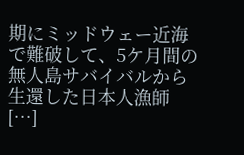期にミッドウェー近海で難破して、5ケ月間の無人島サバイバルから生還した日本人漁師 […]